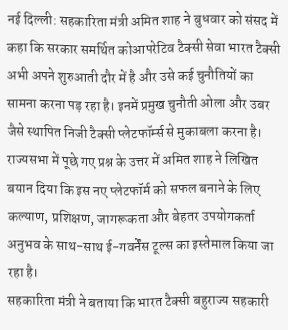नई दिल्ली: सहकारिता मंत्री अमित शाह ने बुधवार को संसद में कहा कि सरकार समर्थित कोआपरेटिव टैक्सी सेवा भारत टैक्सी अभी अपने शुरुआती दौर में है और उसे कई चुनौतियों का सामना करना पड़ रहा है। इनमें प्रमुख चुनौती ओला और उबर जैसे स्थापित निजी टैक्सी प्लेटफॉर्म्स से मुकाबला करना है।
राज्यसभा में पूछे गए प्रश्न के उत्तर में अमित शाह ने लिखित बयान दिया कि इस नए प्लेटफॉर्म को सफल बनाने के लिए कल्याण, प्रशिक्षण, जागरूकता और बेहतर उपयोगकर्ता अनुभव के साथ-साथ ई-गवर्नेंस टूल्स का इस्तेमाल किया जा रहा है।
सहकारिता मंत्री ने बताया कि भारत टैक्सी बहुराज्य सहकारी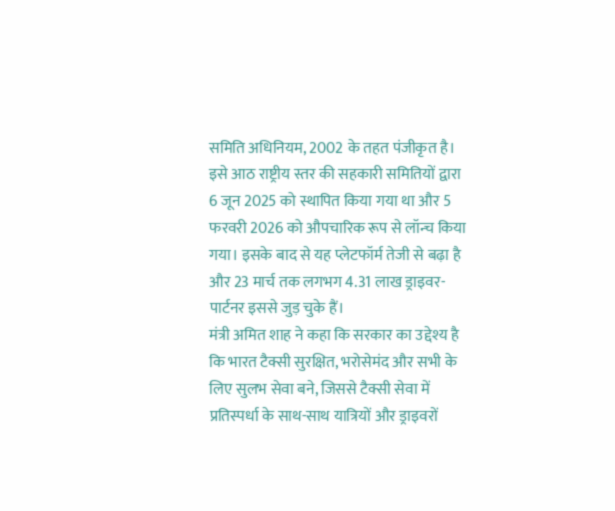समिति अधिनियम, 2002 के तहत पंजीकृत है। इसे आठ राष्ट्रीय स्तर की सहकारी समितियों द्वारा 6 जून 2025 को स्थापित किया गया था और 5 फरवरी 2026 को औपचारिक रूप से लॉन्च किया गया। इसके बाद से यह प्लेटफॉर्म तेजी से बढ़ा है और 23 मार्च तक लगभग 4.31 लाख ड्राइवर-पार्टनर इससे जुड़ चुके हैं।
मंत्री अमित शाह ने कहा कि सरकार का उद्देश्य है कि भारत टैक्सी सुरक्षित, भरोसेमंद और सभी के लिए सुलभ सेवा बने, जिससे टैक्सी सेवा में प्रतिस्पर्धा के साथ-साथ यात्रियों और ड्राइवरों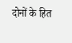दोनों के हित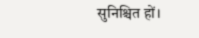सुनिश्चित हों।